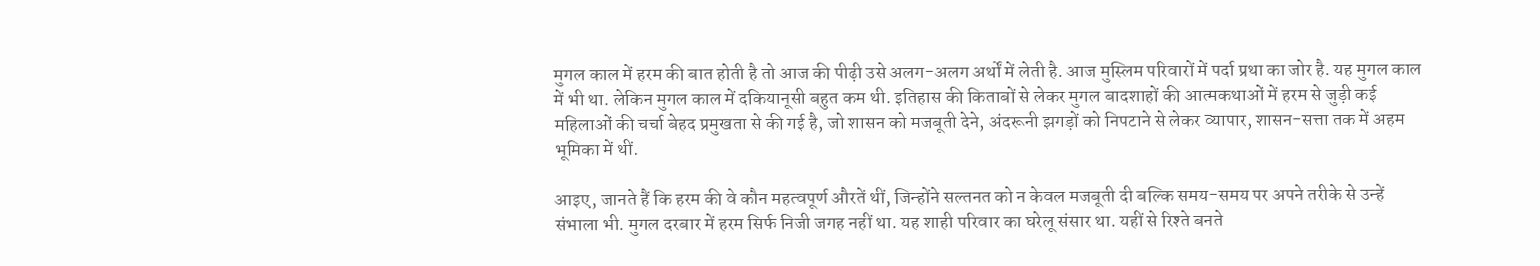मुगल काल में हरम की बात होती है तो आज की पीढ़ी उसे अलग-अलग अर्थों में लेती है. आज मुस्लिम परिवारों में पर्दा प्रथा का जोर है. यह मुगल काल में भी था. लेकिन मुगल काल में दकियानूसी बहुत कम थी. इतिहास की किताबों से लेकर मुगल बादशाहों की आत्मकथाओं में हरम से जुड़ी कई महिलाओं की चर्चा बेहद प्रमुखता से की गई है, जो शासन को मजबूती देने, अंदरूनी झगड़ों को निपटाने से लेकर व्यापार, शासन-सत्ता तक में अहम भूमिका में थीं.

आइए, जानते हैं कि हरम की वे कौन महत्वपूर्ण औरतें थीं, जिन्होंने सल्तनत को न केवल मजबूती दी बल्कि समय-समय पर अपने तरीके से उन्हें संभाला भी. मुगल दरबार में हरम सिर्फ निजी जगह नहीं था. यह शाही परिवार का घरेलू संसार था. यहीं से रिश्ते बनते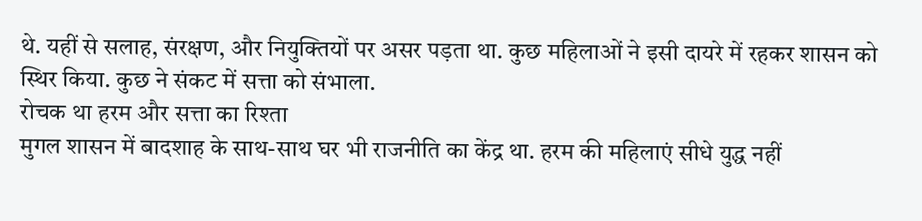थे. यहीं से सलाह, संरक्षण, और नियुक्तियों पर असर पड़ता था. कुछ महिलाओं ने इसी दायरे में रहकर शासन को स्थिर किया. कुछ ने संकट में सत्ता को संभाला.
रोचक था हरम और सत्ता का रिश्ता
मुगल शासन में बादशाह के साथ-साथ घर भी राजनीति का केंद्र था. हरम की महिलाएं सीधे युद्ध नहीं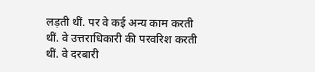लड़ती थीं. पर वे कई अन्य काम करती थीं. वे उत्तराधिकारी की परवरिश करती थीं. वे दरबारी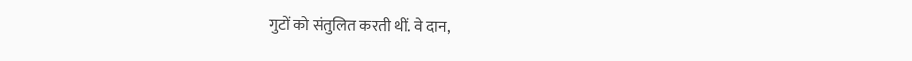गुटों को संतुलित करती थीं. वे दान,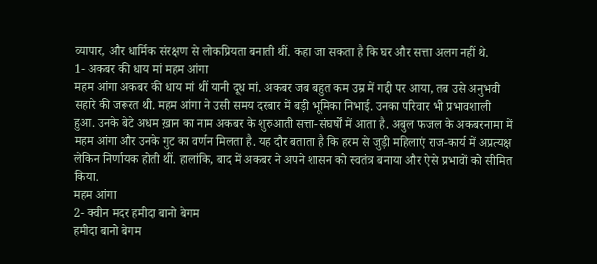व्यापार, और धार्मिक संरक्षण से लोकप्रियता बनाती थीं. कहा जा सकता है कि घर और सत्ता अलग नहीं थे.
1- अकबर की धाय मां महम आंगा
महम आंगा अकबर की धाय मां थीं यानी दूध मां. अकबर जब बहुत कम उम्र में गद्दी पर आया, तब उसे अनुभवी सहारे की जरूरत थी. महम आंगा ने उसी समय दरबार में बड़ी भूमिका निभाई. उनका परिवार भी प्रभावशाली हुआ. उनके बेटे अधम ख़ान का नाम अकबर के शुरुआती सत्ता-संघर्षों में आता है. अबुल फजल के अकबरनामा में महम आंगा और उनके गुट का वर्णन मिलता है. यह दौर बताता है कि हरम से जुड़ी महिलाएं राज-कार्य में अप्रत्यक्ष लेकिन निर्णायक होती थीं. हालांकि, बाद में अकबर ने अपने शासन को स्वतंत्र बनाया और ऐसे प्रभावों को सीमित किया.
महम आंगा
2- क्वीन मदर हमीदा बानो बेगम
हमीदा बानो बेगम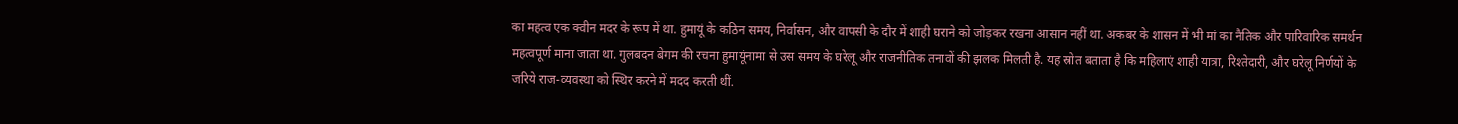का महत्व एक क्वीन मदर के रूप में था. हुमायूं के कठिन समय, निर्वासन, और वापसी के दौर में शाही घराने को जोड़कर रखना आसान नहीं था. अकबर के शासन में भी मां का नैतिक और पारिवारिक समर्थन महत्वपूर्ण माना जाता था. गुलबदन बेगम की रचना हुमायूंनामा से उस समय के घरेलू और राजनीतिक तनावों की झलक मिलती है. यह स्रोत बताता है कि महिलाएं शाही यात्रा, रिश्तेदारी, और घरेलू निर्णयों के जरिये राज-व्यवस्था को स्थिर करने में मदद करती थीं.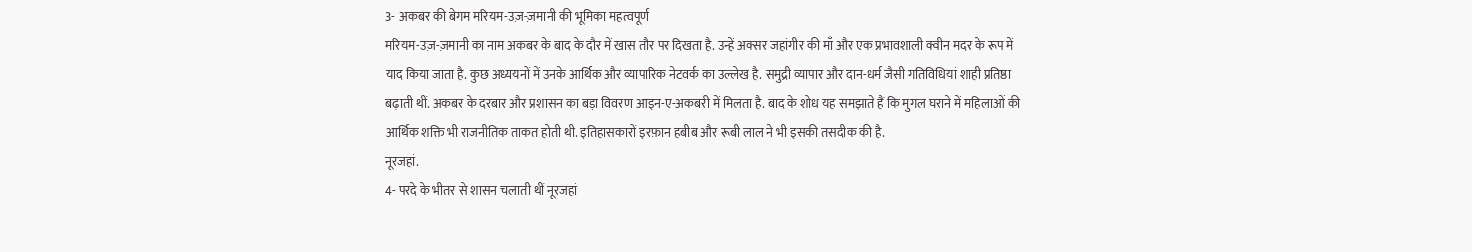3- अकबर की बेगम मरियम-उज़-ज़मानी की भूमिका महत्वपूर्ण
मरियम-उज़-ज़मानी का नाम अकबर के बाद के दौर में खास तौर पर दिखता है. उन्हें अक्सर जहांगीर की माँ और एक प्रभावशाली क्वीन मदर के रूप में याद किया जाता है. कुछ अध्ययनों में उनके आर्थिक और व्यापारिक नेटवर्क का उल्लेख है. समुद्री व्यापार और दान-धर्म जैसी गतिविधियां शाही प्रतिष्ठा बढ़ाती थीं. अकबर के दरबार और प्रशासन का बड़ा विवरण आइन-ए-अकबरी में मिलता है. बाद के शोध यह समझाते हैं कि मुगल घराने में महिलाओं की आर्थिक शक्ति भी राजनीतिक ताकत होती थी. इतिहासकारों इरफ़ान हबीब और रूबी लाल ने भी इसकी तसदीक की है.
नूरजहां.
4- परदे के भीतर से शासन चलाती थीं नूरजहां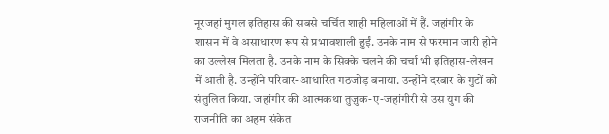नूरजहां मुगल इतिहास की सबसे चर्चित शाही महिलाओं में हैं. जहांगीर के शासन में वे असाधारण रूप से प्रभावशाली हुईं. उनके नाम से फरमान जारी होने का उल्लेख मिलता है. उनके नाम के सिक्के चलने की चर्चा भी इतिहास-लेखन में आती है. उन्होंने परिवार-आधारित गठजोड़ बनाया. उन्होंने दरबार के गुटों को संतुलित किया. जहांगीर की आत्मकथा तुज़ुक-ए-जहांगीरी से उस युग की राजनीति का अहम संकेत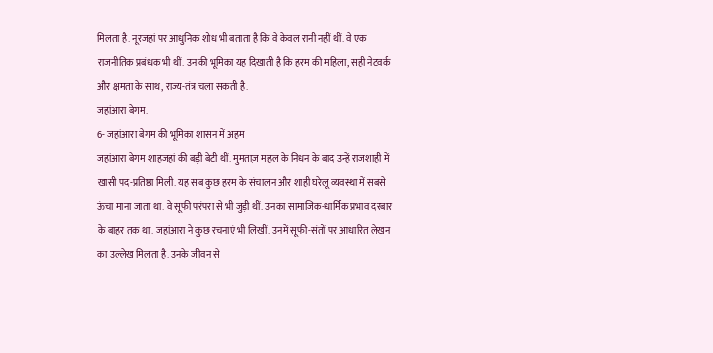मिलता है. नूरजहां पर आधुनिक शोध भी बताता है कि वे केवल रानी नहीं थीं. वे एक राजनीतिक प्रबंधक भी थीं. उनकी भूमिका यह दिखाती है कि हरम की महिला, सही नेटवर्क और क्षमता के साथ, राज्य-तंत्र चला सकती है.
जहांआरा बेगम.
6- जहांआरा बेगम की भूमिका शासन में अहम
जहांआरा बेगम शाहजहां की बड़ी बेटी थीं. मुमताज़ महल के निधन के बाद उन्हें राजशाही में खासी पद-प्रतिष्ठा मिली. यह सब कुछ हरम के संचालन और शाही घरेलू व्यवस्था में सबसे ऊंचा माना जाता था. वे सूफी परंपरा से भी जुड़ी थीं. उनका सामाजिक-धार्मिक प्रभाव दरबार के बाहर तक था. जहांआरा ने कुछ रचनाएं भी लिखीं. उनमें सूफी-संतों पर आधारित लेखन का उल्लेख मिलता है. उनके जीवन से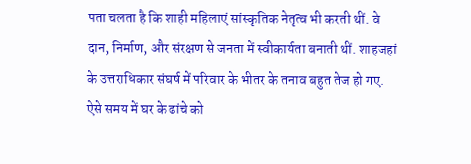पता चलता है कि शाही महिलाएं सांस्कृतिक नेतृत्व भी करती थीं. वे दान, निर्माण, और संरक्षण से जनता में स्वीकार्यता बनाती थीं. शाहजहां के उत्तराधिकार संघर्ष में परिवार के भीतर के तनाव बहुत तेज हो गए. ऐसे समय में घर के ढांचे को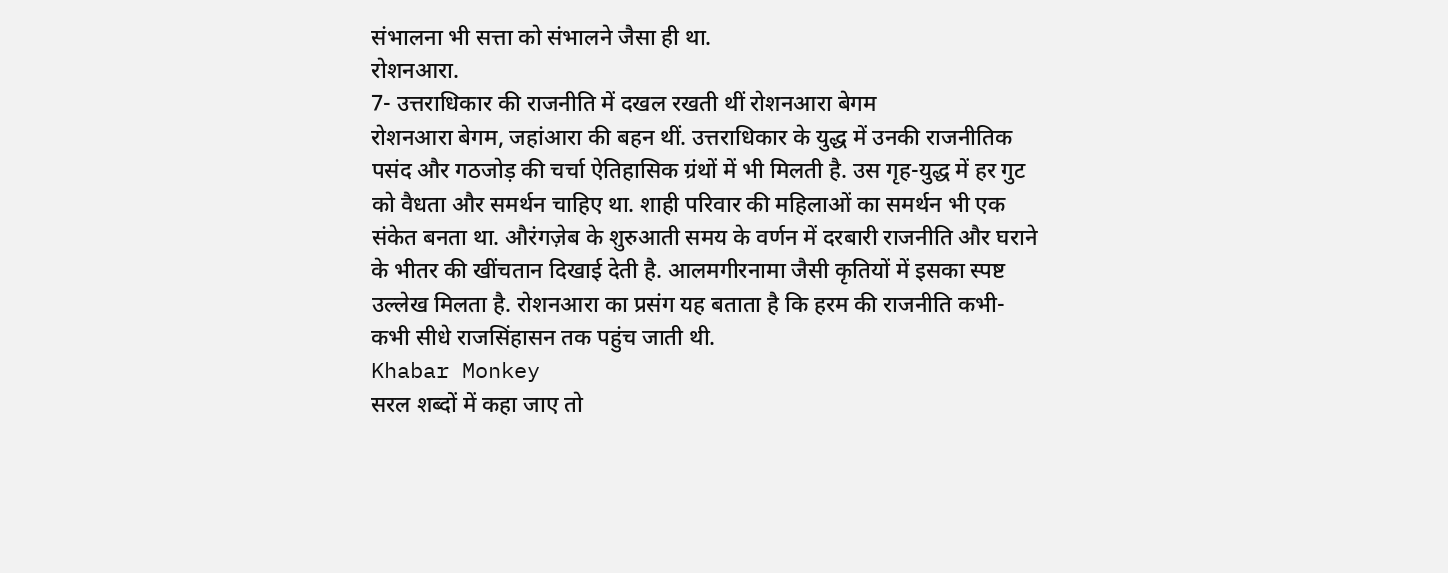संभालना भी सत्ता को संभालने जैसा ही था.
रोशनआरा.
7- उत्तराधिकार की राजनीति में दखल रखती थीं रोशनआरा बेगम
रोशनआरा बेगम, जहांआरा की बहन थीं. उत्तराधिकार के युद्ध में उनकी राजनीतिक पसंद और गठजोड़ की चर्चा ऐतिहासिक ग्रंथों में भी मिलती है. उस गृह-युद्ध में हर गुट को वैधता और समर्थन चाहिए था. शाही परिवार की महिलाओं का समर्थन भी एक संकेत बनता था. औरंगज़ेब के शुरुआती समय के वर्णन में दरबारी राजनीति और घराने के भीतर की खींचतान दिखाई देती है. आलमगीरनामा जैसी कृतियों में इसका स्पष्ट उल्लेख मिलता है. रोशनआरा का प्रसंग यह बताता है कि हरम की राजनीति कभी-कभी सीधे राजसिंहासन तक पहुंच जाती थी.
Khabar Monkey
सरल शब्दों में कहा जाए तो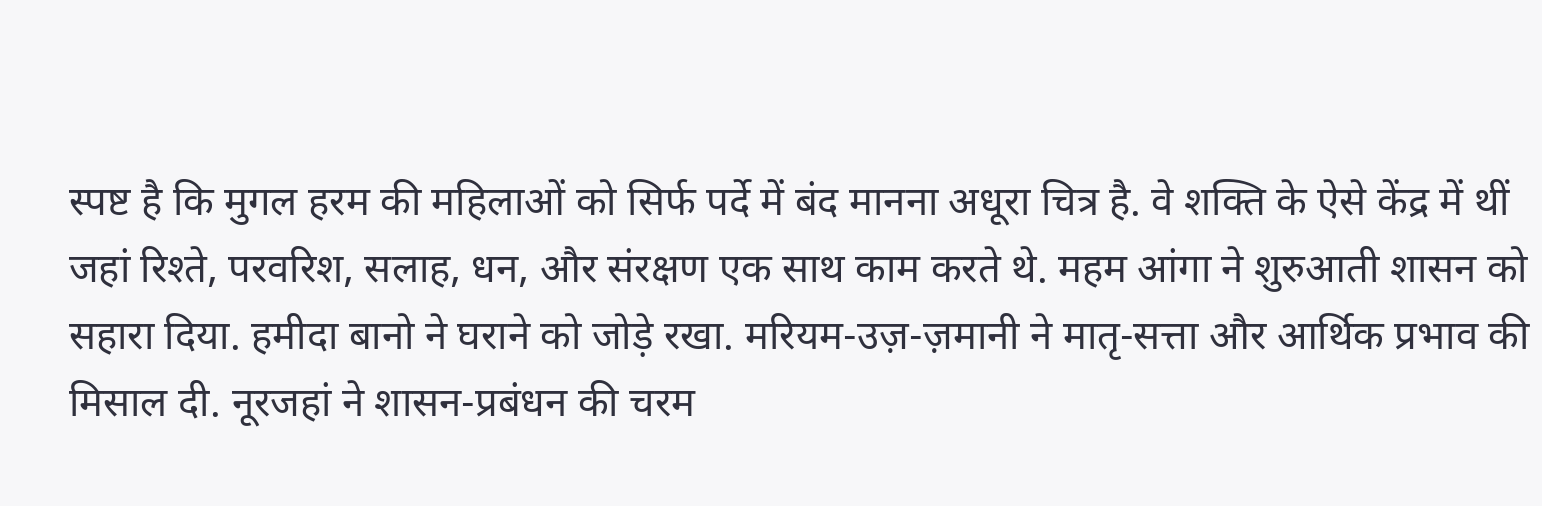स्पष्ट है कि मुगल हरम की महिलाओं को सिर्फ पर्दे में बंद मानना अधूरा चित्र है. वे शक्ति के ऐसे केंद्र में थीं जहां रिश्ते, परवरिश, सलाह, धन, और संरक्षण एक साथ काम करते थे. महम आंगा ने शुरुआती शासन को सहारा दिया. हमीदा बानो ने घराने को जोड़े रखा. मरियम-उज़-ज़मानी ने मातृ-सत्ता और आर्थिक प्रभाव की मिसाल दी. नूरजहां ने शासन-प्रबंधन की चरम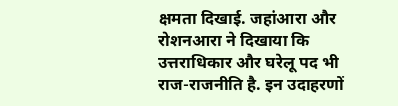क्षमता दिखाई. जहांआरा और रोशनआरा ने दिखाया कि उत्तराधिकार और घरेलू पद भी राज-राजनीति है. इन उदाहरणों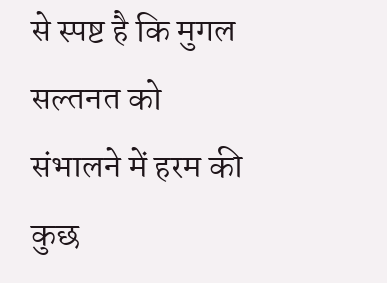से स्पष्ट है कि मुगल सल्तनत को संभालने में हरम की कुछ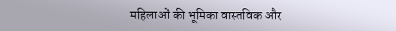महिलाओं की भूमिका वास्तविक और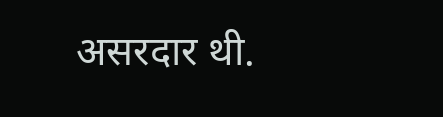असरदार थी.